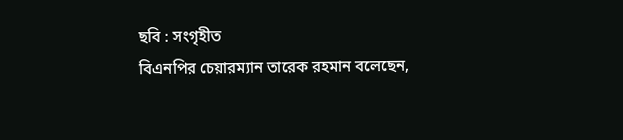ছবি : সংগৃহীত
বিএনপির চেয়ারম্যান তারেক রহমান বলেছেন,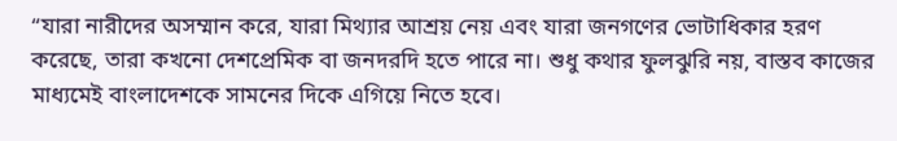“যারা নারীদের অসম্মান করে, যারা মিথ্যার আশ্রয় নেয় এবং যারা জনগণের ভোটাধিকার হরণ করেছে, তারা কখনো দেশপ্রেমিক বা জনদরদি হতে পারে না। শুধু কথার ফুলঝুরি নয়, বাস্তব কাজের মাধ্যমেই বাংলাদেশকে সামনের দিকে এগিয়ে নিতে হবে।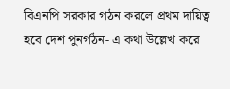বিএনপি সরকার গঠন করলে প্রথম দায়িত্ব হবে দেশ পুনর্গঠন- এ কথা উল্লেখ করে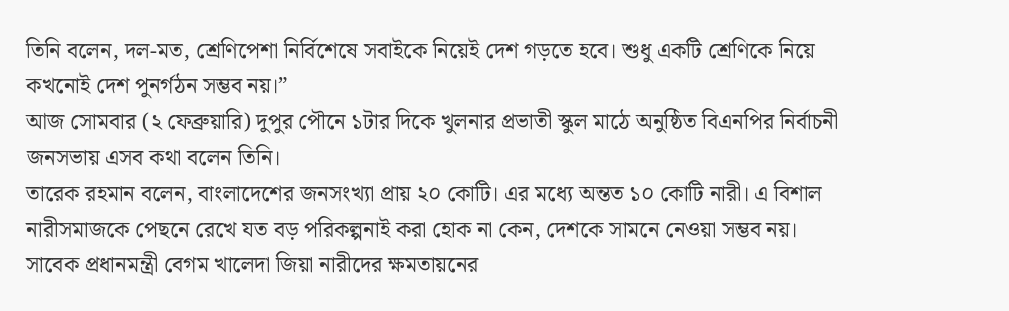তিনি বলেন, দল-মত, শ্রেণিপেশা নির্বিশেষে সবাইকে নিয়েই দেশ গড়তে হবে। শুধু একটি শ্রেণিকে নিয়ে কখনোই দেশ পুনর্গঠন সম্ভব নয়।”
আজ সোমবার (২ ফেব্রুয়ারি) দুপুর পৌনে ১টার দিকে খুলনার প্রভাতী স্কুল মাঠে অনুষ্ঠিত বিএনপির নির্বাচনী জনসভায় এসব কথা বলেন তিনি।
তারেক রহমান বলেন, বাংলাদেশের জনসংখ্যা প্রায় ২০ কোটি। এর মধ্যে অন্তত ১০ কোটি নারী। এ বিশাল নারীসমাজকে পেছনে রেখে যত বড় পরিকল্পনাই করা হোক না কেন, দেশকে সামনে নেওয়া সম্ভব নয়। সাবেক প্রধানমন্ত্রী বেগম খালেদা জিয়া নারীদের ক্ষমতায়নের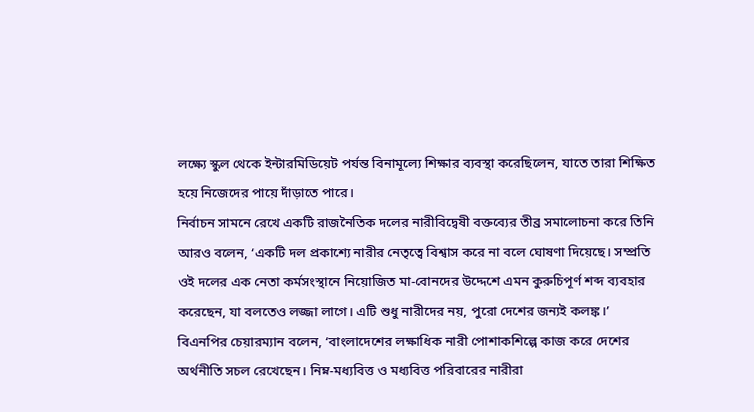লক্ষ্যে স্কুল থেকে ইন্টারমিডিয়েট পর্যন্ত বিনামূল্যে শিক্ষার ব্যবস্থা করেছিলেন, যাতে তারা শিক্ষিত হয়ে নিজেদের পায়ে দাঁড়াতে পারে।
নির্বাচন সামনে রেখে একটি রাজনৈতিক দলের নারীবিদ্বেষী বক্তব্যের তীব্র সমালোচনা করে তিনি আরও বলেন, ‘একটি দল প্রকাশ্যে নারীর নেতৃত্বে বিশ্বাস করে না বলে ঘোষণা দিয়েছে। সম্প্রতি ওই দলের এক নেতা কর্মসংস্থানে নিয়োজিত মা-বোনদের উদ্দেশে এমন কুরুচিপূর্ণ শব্দ ব্যবহার করেছেন, যা বলতেও লজ্জা লাগে। এটি শুধু নারীদের নয়, পুরো দেশের জন্যই কলঙ্ক।’
বিএনপির চেয়ারম্যান বলেন, ‘বাংলাদেশের লক্ষাধিক নারী পোশাকশিল্পে কাজ করে দেশের অর্থনীতি সচল রেখেছেন। নিম্ন-মধ্যবিত্ত ও মধ্যবিত্ত পরিবারের নারীরা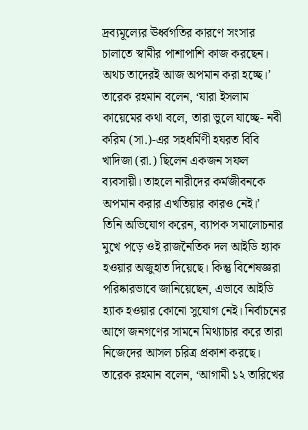দ্রব্যমূল্যের ঊর্ধ্বগতির কারণে সংসার চালাতে স্বামীর পাশাপাশি কাজ করছেন। অথচ তাদেরই আজ অপমান করা হচ্ছে।’
তারেক রহমান বলেন, ‘যারা ইসলাম কায়েমের কথা বলে, তারা ভুলে যাচ্ছে- নবী করিম (সা.)-এর সহধর্মিণী হযরত বিবি খাদিজা (রা.) ছিলেন একজন সফল ব্যবসায়ী। তাহলে নারীদের কর্মজীবনকে অপমান করার এখতিয়ার কারও নেই।’
তিনি অভিযোগ করেন, ব্যাপক সমালোচনার মুখে পড়ে ওই রাজনৈতিক দল আইডি হ্যাক হওয়ার অজুহাত দিয়েছে। কিন্তু বিশেষজ্ঞরা পরিষ্কারভাবে জানিয়েছেন, এভাবে আইডি হ্যাক হওয়ার কোনো সুযোগ নেই। নির্বাচনের আগে জনগণের সামনে মিথ্যাচার করে তারা নিজেদের আসল চরিত্র প্রকাশ করছে।
তারেক রহমান বলেন, ‘আগামী ১২ তারিখের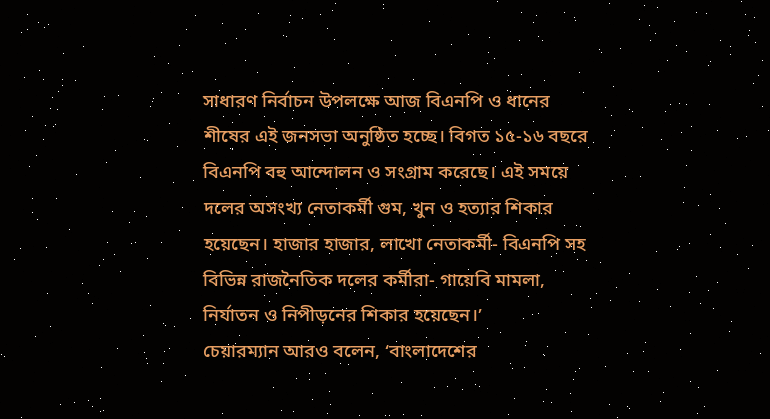সাধারণ নির্বাচন উপলক্ষে আজ বিএনপি ও ধানের শীষের এই জনসভা অনুষ্ঠিত হচ্ছে। বিগত ১৫-১৬ বছরে বিএনপি বহু আন্দোলন ও সংগ্রাম করেছে। এই সময়ে দলের অসংখ্য নেতাকর্মী গুম, খুন ও হত্যার শিকার হয়েছেন। হাজার হাজার, লাখো নেতাকর্মী- বিএনপি সহ বিভিন্ন রাজনৈতিক দলের কর্মীরা- গায়েবি মামলা, নির্যাতন ও নিপীড়নের শিকার হয়েছেন।’
চেয়ারম্যান আরও বলেন, ‘বাংলাদেশের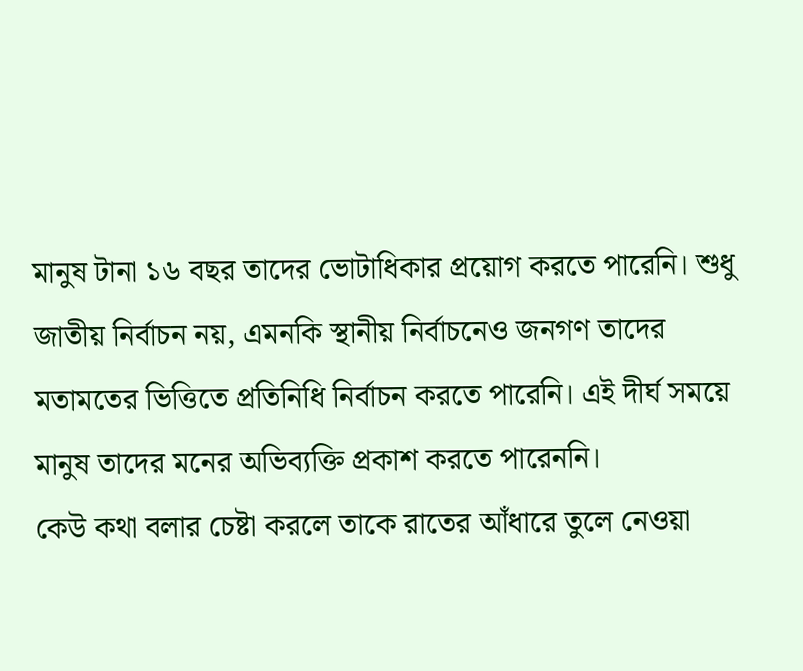মানুষ টানা ১৬ বছর তাদের ভোটাধিকার প্রয়োগ করতে পারেনি। শুধু জাতীয় নির্বাচন নয়, এমনকি স্থানীয় নির্বাচনেও জনগণ তাদের মতামতের ভিত্তিতে প্রতিনিধি নির্বাচন করতে পারেনি। এই দীর্ঘ সময়ে মানুষ তাদের মনের অভিব্যক্তি প্রকাশ করতে পারেননি।
কেউ কথা বলার চেষ্টা করলে তাকে রাতের আঁধারে তুলে নেওয়া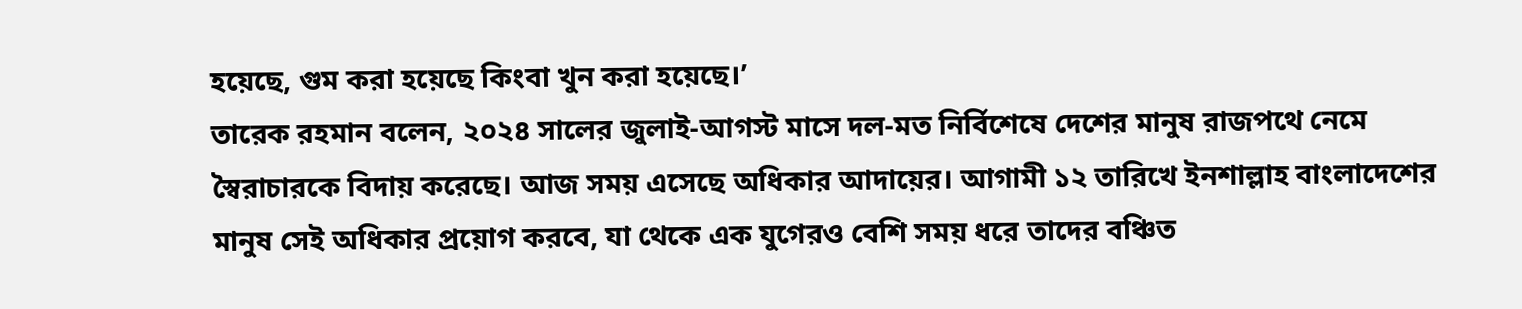হয়েছে, গুম করা হয়েছে কিংবা খুন করা হয়েছে।’
তারেক রহমান বলেন, ২০২৪ সালের জুলাই-আগস্ট মাসে দল-মত নির্বিশেষে দেশের মানুষ রাজপথে নেমে স্বৈরাচারকে বিদায় করেছে। আজ সময় এসেছে অধিকার আদায়ের। আগামী ১২ তারিখে ইনশাল্লাহ বাংলাদেশের মানুষ সেই অধিকার প্রয়োগ করবে, যা থেকে এক যুগেরও বেশি সময় ধরে তাদের বঞ্চিত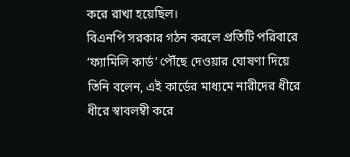করে রাখা হয়েছিল।
বিএনপি সরকার গঠন করলে প্রতিটি পরিবারে ‘ফ্যামিলি কার্ড’ পৌঁছে দেওয়ার ঘোষণা দিয়ে তিনি বলেন, এই কার্ডের মাধ্যমে নারীদের ধীরে ধীরে স্বাবলম্বী করে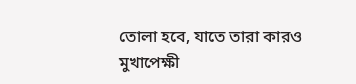তোলা হবে, যাতে তারা কারও মুখাপেক্ষী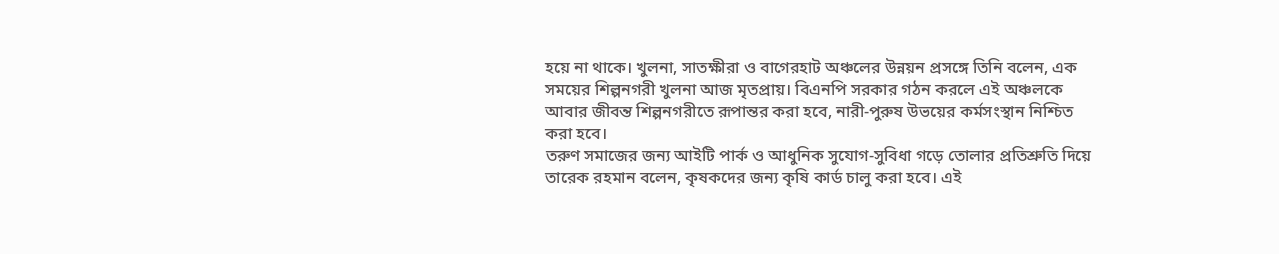হয়ে না থাকে। খুলনা, সাতক্ষীরা ও বাগেরহাট অঞ্চলের উন্নয়ন প্রসঙ্গে তিনি বলেন, এক সময়ের শিল্পনগরী খুলনা আজ মৃতপ্রায়। বিএনপি সরকার গঠন করলে এই অঞ্চলকে আবার জীবন্ত শিল্পনগরীতে রূপান্তর করা হবে, নারী-পুরুষ উভয়ের কর্মসংস্থান নিশ্চিত করা হবে।
তরুণ সমাজের জন্য আইটি পার্ক ও আধুনিক সুযোগ-সুবিধা গড়ে তোলার প্রতিশ্রুতি দিয়ে তারেক রহমান বলেন, কৃষকদের জন্য কৃষি কার্ড চালু করা হবে। এই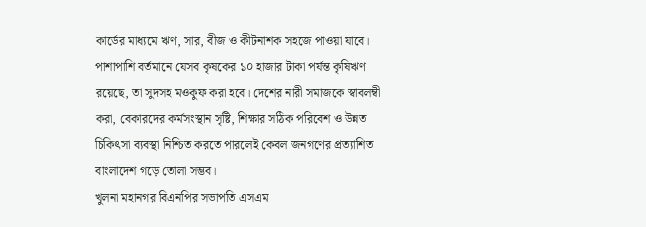কার্ডের মাধ্যমে ঋণ, সার, বীজ ও কীটনাশক সহজে পাওয়া যাবে।
পাশাপাশি বর্তমানে যেসব কৃষকের ১০ হাজার টাকা পর্যন্ত কৃষিঋণ রয়েছে, তা সুদসহ মওকুফ করা হবে। দেশের নারী সমাজকে স্বাবলম্বী করা, বেকারদের কর্মসংস্থান সৃষ্টি, শিক্ষার সঠিক পরিবেশ ও উন্নত চিকিৎসা ব্যবস্থা নিশ্চিত করতে পারলেই কেবল জনগণের প্রত্যাশিত বাংলাদেশ গড়ে তোলা সম্ভব।
খুলনা মহানগর বিএনপির সভাপতি এসএম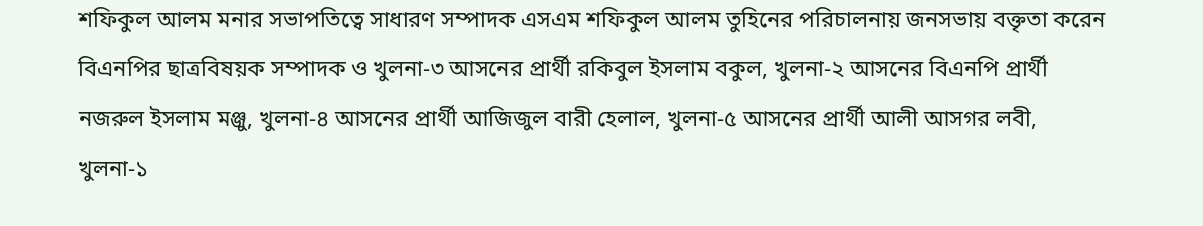শফিকুল আলম মনার সভাপতিত্বে সাধারণ সম্পাদক এসএম শফিকুল আলম তুহিনের পরিচালনায় জনসভায় বক্তৃতা করেন বিএনপির ছাত্রবিষয়ক সম্পাদক ও খুলনা-৩ আসনের প্রার্থী রকিবুল ইসলাম বকুল, খুলনা-২ আসনের বিএনপি প্রার্থী নজরুল ইসলাম মঞ্জু, খুলনা-৪ আসনের প্রার্থী আজিজুল বারী হেলাল, খুলনা-৫ আসনের প্রার্থী আলী আসগর লবী, খুলনা-১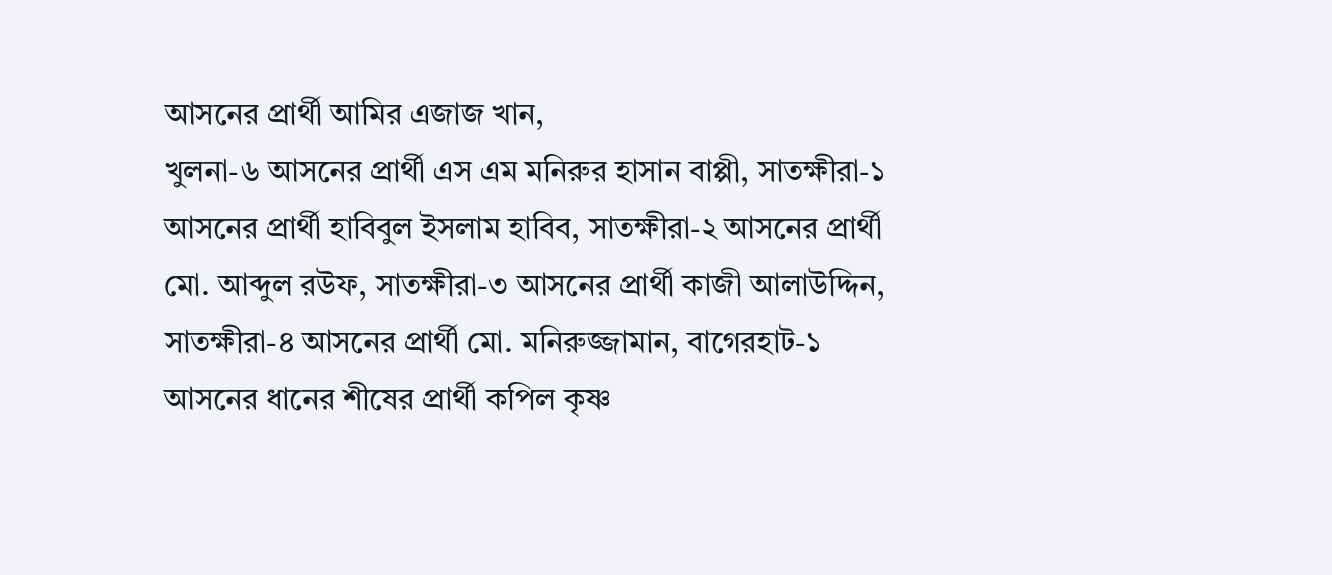আসনের প্রার্থী আমির এজাজ খান,
খুলনা-৬ আসনের প্রার্থী এস এম মনিরুর হাসান বাপ্পী, সাতক্ষীরা-১ আসনের প্রার্থী হাবিবুল ইসলাম হাবিব, সাতক্ষীরা-২ আসনের প্রার্থী মো. আব্দুল রউফ, সাতক্ষীরা-৩ আসনের প্রার্থী কাজী আলাউদ্দিন, সাতক্ষীরা-৪ আসনের প্রার্থী মো. মনিরুজ্জামান, বাগেরহাট-১ আসনের ধানের শীষের প্রার্থী কপিল কৃষ্ণ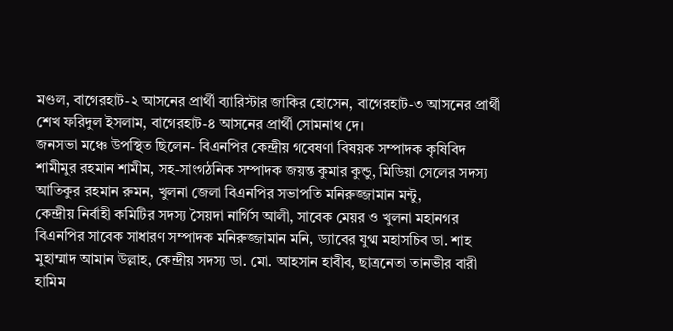মণ্ডল, বাগেরহাট-২ আসনের প্রার্থী ব্যারিস্টার জাকির হোসেন, বাগেরহাট-৩ আসনের প্রার্থী শেখ ফরিদুল ইসলাম, বাগেরহাট-৪ আসনের প্রার্থী সোমনাথ দে।
জনসভা মঞ্চে উপস্থিত ছিলেন- বিএনপির কেন্দ্রীয় গবেষণা বিষয়ক সম্পাদক কৃষিবিদ শামীমুর রহমান শামীম, সহ-সাংগঠনিক সম্পাদক জয়ন্ত কুমার কুন্ডু, মিডিয়া সেলের সদস্য আতিকুর রহমান রুমন, খুলনা জেলা বিএনপির সভাপতি মনিরুজ্জামান মন্টু,
কেন্দ্রীয় নির্বাহী কমিটির সদস্য সৈয়দা নার্গিস আলী, সাবেক মেয়র ও খুলনা মহানগর বিএনপির সাবেক সাধারণ সম্পাদক মনিরুজ্জামান মনি, ড্যাবের যুগ্ম মহাসচিব ডা. শাহ মুহাম্মাদ আমান উল্লাহ, কেন্দ্রীয় সদস্য ডা. মো. আহসান হাবীব, ছাত্রনেতা তানভীর বারী হামিম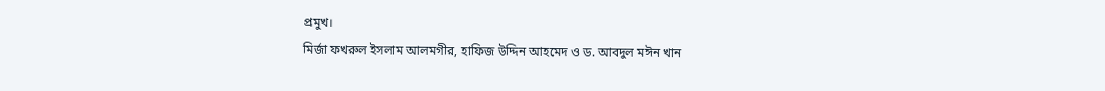প্রমুখ।
মির্জা ফখরুল ইসলাম আলমগীর, হাফিজ উদ্দিন আহমেদ ও ড. আবদুল মঈন খান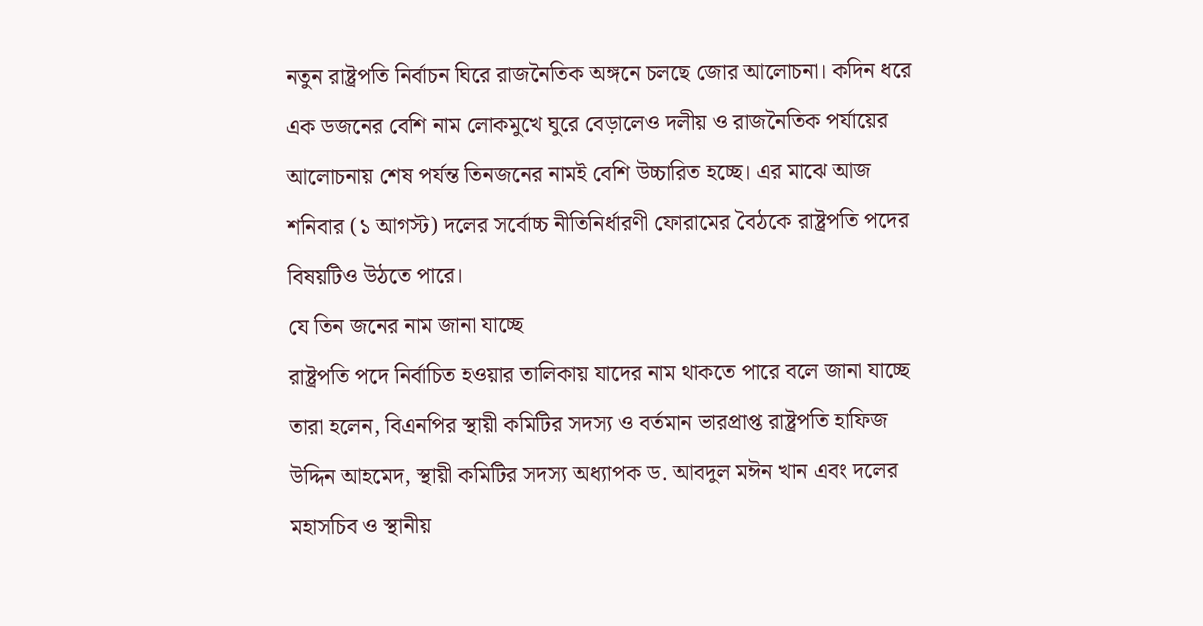নতুন রাষ্ট্রপতি নির্বাচন ঘিরে রাজনৈতিক অঙ্গনে চলছে জোর আলোচনা। কদিন ধরে এক ডজনের বেশি নাম লোকমুখে ঘুরে বেড়ালেও দলীয় ও রাজনৈতিক পর্যায়ের আলোচনায় শেষ পর্যন্ত তিনজনের নামই বেশি উচ্চারিত হচ্ছে। এর মাঝে আজ শনিবার (১ আগস্ট) দলের সর্বোচ্চ নীতিনির্ধারণী ফোরামের বৈঠকে রাষ্ট্রপতি পদের বিষয়টিও উঠতে পারে।
যে তিন জনের নাম জানা যাচ্ছে
রাষ্ট্রপতি পদে নির্বাচিত হওয়ার তালিকায় যাদের নাম থাকতে পারে বলে জানা যাচ্ছে তারা হলেন, বিএনপির স্থায়ী কমিটির সদস্য ও বর্তমান ভারপ্রাপ্ত রাষ্ট্রপতি হাফিজ উদ্দিন আহমেদ, স্থায়ী কমিটির সদস্য অধ্যাপক ড. আবদুল মঈন খান এবং দলের মহাসচিব ও স্থানীয়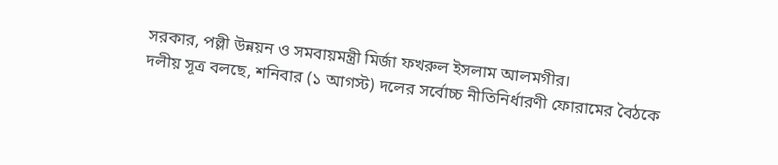সরকার, পল্লী উন্নয়ন ও সমবায়মন্ত্রী মির্জা ফখরুল ইসলাম আলমগীর।
দলীয় সূত্র বলছে, শনিবার (১ আগস্ট) দলের সর্বোচ্চ নীতিনির্ধারণী ফোরামের বৈঠকে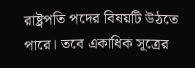রাষ্ট্রপতি পদের বিষয়টি উঠতে পারে। তবে একাধিক সূত্রের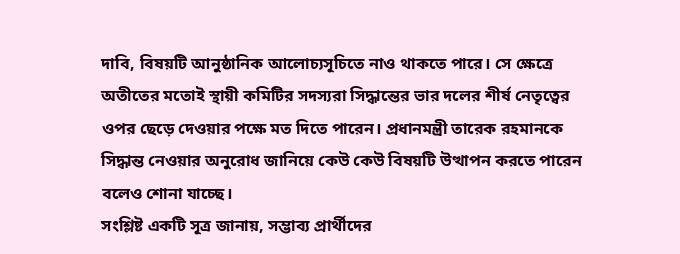দাবি, বিষয়টি আনুষ্ঠানিক আলোচ্যসূচিতে নাও থাকতে পারে। সে ক্ষেত্রে অতীতের মতোই স্থায়ী কমিটির সদস্যরা সিদ্ধান্তের ভার দলের শীর্ষ নেতৃত্বের ওপর ছেড়ে দেওয়ার পক্ষে মত দিতে পারেন। প্রধানমন্ত্রী তারেক রহমানকে সিদ্ধান্ত নেওয়ার অনুরোধ জানিয়ে কেউ কেউ বিষয়টি উত্থাপন করতে পারেন বলেও শোনা যাচ্ছে।
সংশ্লিষ্ট একটি সূত্র জানায়, সম্ভাব্য প্রার্থীদের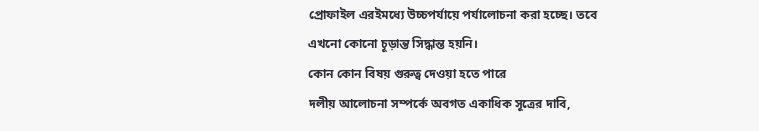প্রোফাইল এরইমধ্যে উচ্চপর্যায়ে পর্যালোচনা করা হচ্ছে। তবে এখনো কোনো চূড়ান্ত সিদ্ধান্ত হয়নি।
কোন কোন বিষয় গুরুত্ব দেওয়া হতে পারে
দলীয় আলোচনা সম্পর্কে অবগত একাধিক সূত্রের দাবি,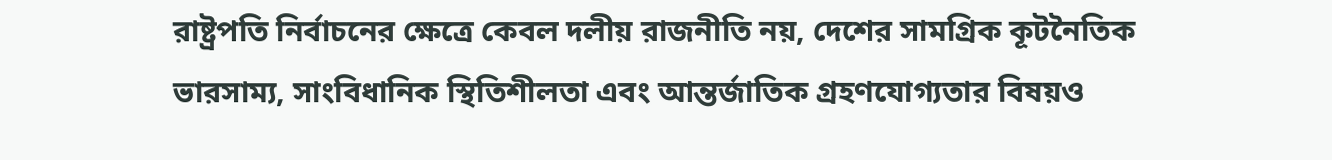রাষ্ট্রপতি নির্বাচনের ক্ষেত্রে কেবল দলীয় রাজনীতি নয়, দেশের সামগ্রিক কূটনৈতিক ভারসাম্য, সাংবিধানিক স্থিতিশীলতা এবং আন্তর্জাতিক গ্রহণযোগ্যতার বিষয়ও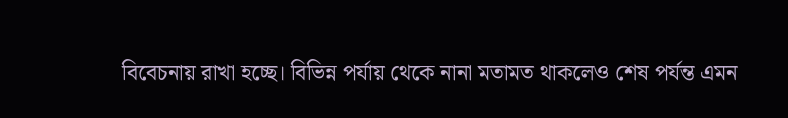বিবেচনায় রাখা হচ্ছে। বিভিন্ন পর্যায় থেকে নানা মতামত থাকলেও শেষ পর্যন্ত এমন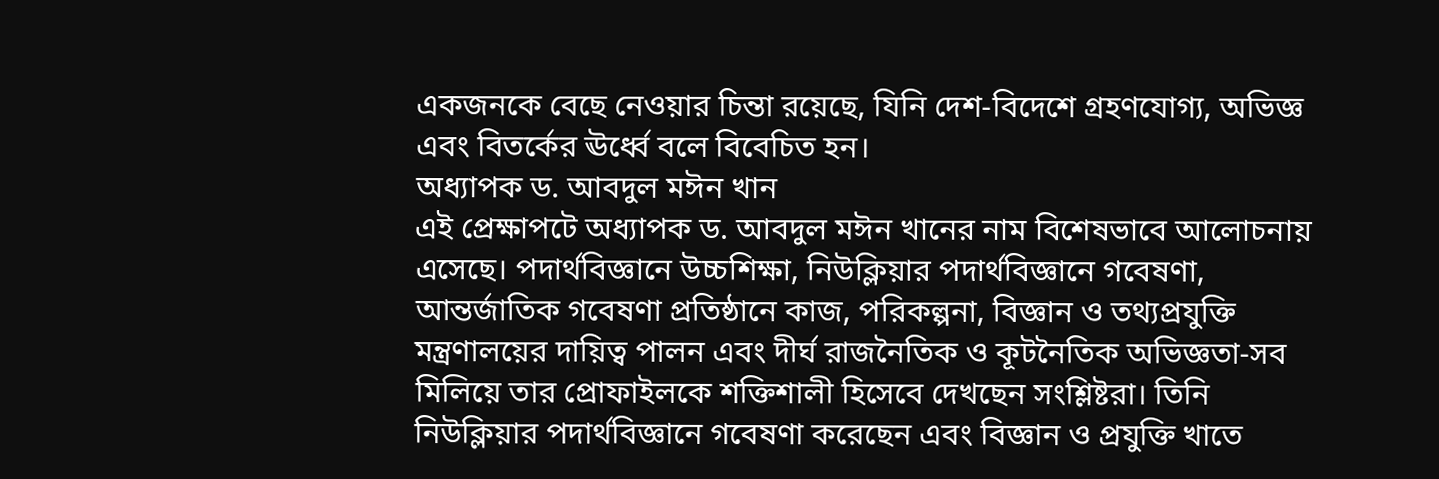একজনকে বেছে নেওয়ার চিন্তা রয়েছে, যিনি দেশ-বিদেশে গ্রহণযোগ্য, অভিজ্ঞ এবং বিতর্কের ঊর্ধ্বে বলে বিবেচিত হন।
অধ্যাপক ড. আবদুল মঈন খান
এই প্রেক্ষাপটে অধ্যাপক ড. আবদুল মঈন খানের নাম বিশেষভাবে আলোচনায় এসেছে। পদার্থবিজ্ঞানে উচ্চশিক্ষা, নিউক্লিয়ার পদার্থবিজ্ঞানে গবেষণা, আন্তর্জাতিক গবেষণা প্রতিষ্ঠানে কাজ, পরিকল্পনা, বিজ্ঞান ও তথ্যপ্রযুক্তি মন্ত্রণালয়ের দায়িত্ব পালন এবং দীর্ঘ রাজনৈতিক ও কূটনৈতিক অভিজ্ঞতা-সব মিলিয়ে তার প্রোফাইলকে শক্তিশালী হিসেবে দেখছেন সংশ্লিষ্টরা। তিনি নিউক্লিয়ার পদার্থবিজ্ঞানে গবেষণা করেছেন এবং বিজ্ঞান ও প্রযুক্তি খাতে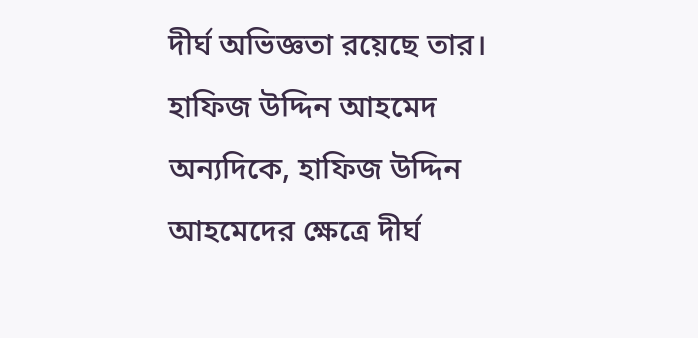দীর্ঘ অভিজ্ঞতা রয়েছে তার।
হাফিজ উদ্দিন আহমেদ
অন্যদিকে, হাফিজ উদ্দিন আহমেদের ক্ষেত্রে দীর্ঘ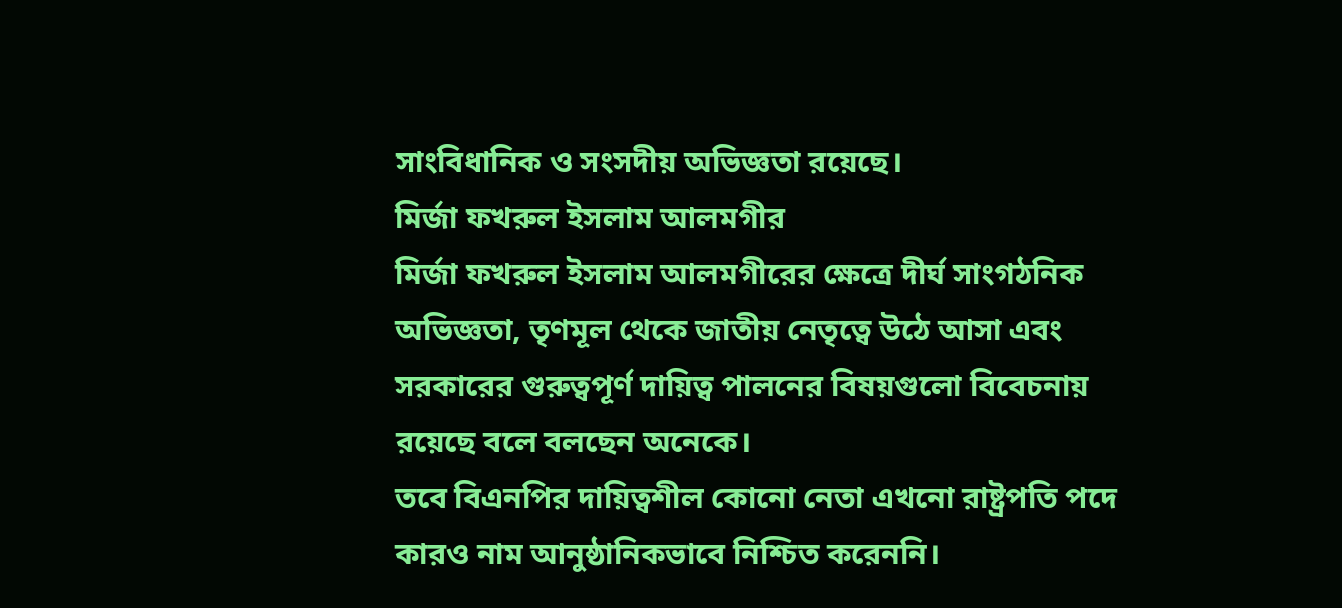সাংবিধানিক ও সংসদীয় অভিজ্ঞতা রয়েছে।
মির্জা ফখরুল ইসলাম আলমগীর
মির্জা ফখরুল ইসলাম আলমগীরের ক্ষেত্রে দীর্ঘ সাংগঠনিক অভিজ্ঞতা, তৃণমূল থেকে জাতীয় নেতৃত্বে উঠে আসা এবং সরকারের গুরুত্বপূর্ণ দায়িত্ব পালনের বিষয়গুলো বিবেচনায় রয়েছে বলে বলছেন অনেকে।
তবে বিএনপির দায়িত্বশীল কোনো নেতা এখনো রাষ্ট্রপতি পদে কারও নাম আনুষ্ঠানিকভাবে নিশ্চিত করেননি।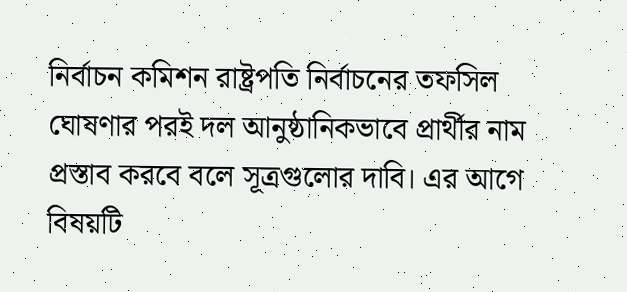নির্বাচন কমিশন রাষ্ট্রপতি নির্বাচনের তফসিল ঘোষণার পরই দল আনুষ্ঠানিকভাবে প্রার্থীর নাম প্রস্তাব করবে বলে সূত্রগুলোর দাবি। এর আগে বিষয়টি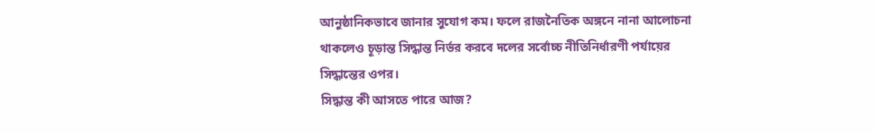আনুষ্ঠানিকভাবে জানার সুযোগ কম। ফলে রাজনৈতিক অঙ্গনে নানা আলোচনা থাকলেও চূড়ান্ত সিদ্ধান্ত নির্ভর করবে দলের সর্বোচ্চ নীতিনির্ধারণী পর্যায়ের সিদ্ধান্তের ওপর।
সিদ্ধান্ত কী আসতে পারে আজ?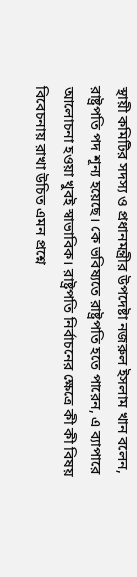স্থায়ী কমিটির সদস্য ও প্রধানমন্ত্রীর উপদেষ্টা নজরুল ইসলাম খান বলেন, রাষ্ট্রপতি পদ শূন্য হয়েছে। কে ভবিষ্যতে রাষ্ট্রপতি হতে পারেন, এ ব্যাপারে আলোচনা হওয়া খুবই স্বাভাবিক। রাষ্ট্রপতি নির্বাচনের ক্ষেত্রে কী কী বিষয় বিবেচনায় রাখা উচিত এমন প্রশ্নে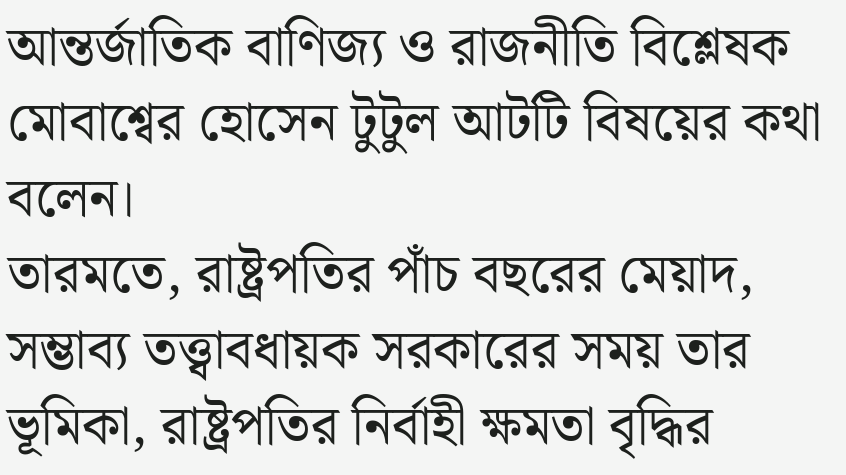আন্তর্জাতিক বাণিজ্য ও রাজনীতি বিশ্লেষক মোবাশ্বের হোসেন টুটুল আটটি বিষয়ের কথা বলেন।
তারমতে, রাষ্ট্রপতির পাঁচ বছরের মেয়াদ, সম্ভাব্য তত্ত্বাবধায়ক সরকারের সময় তার ভূমিকা, রাষ্ট্রপতির নির্বাহী ক্ষমতা বৃদ্ধির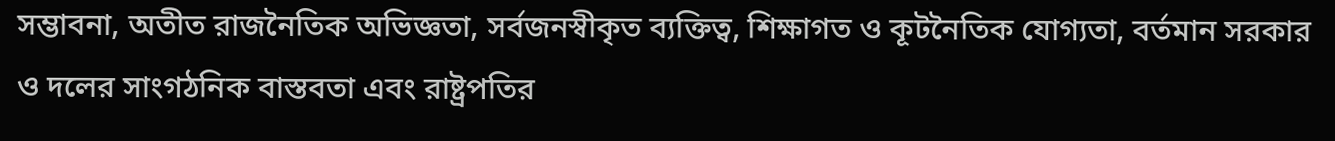সম্ভাবনা, অতীত রাজনৈতিক অভিজ্ঞতা, সর্বজনস্বীকৃত ব্যক্তিত্ব, শিক্ষাগত ও কূটনৈতিক যোগ্যতা, বর্তমান সরকার ও দলের সাংগঠনিক বাস্তবতা এবং রাষ্ট্রপতির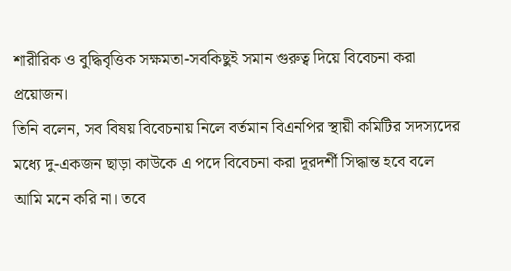শারীরিক ও বুদ্ধিবৃত্তিক সক্ষমতা-সবকিছুই সমান গুরুত্ব দিয়ে বিবেচনা করা প্রয়োজন।
তিনি বলেন, সব বিষয় বিবেচনায় নিলে বর্তমান বিএনপির স্থায়ী কমিটির সদস্যদের মধ্যে দু-একজন ছাড়া কাউকে এ পদে বিবেচনা করা দূরদর্শী সিদ্ধান্ত হবে বলে আমি মনে করি না। তবে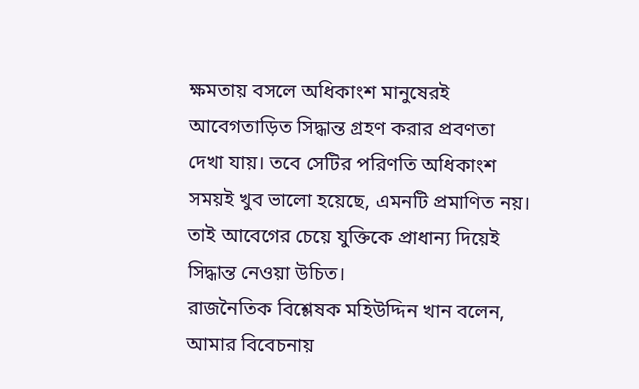ক্ষমতায় বসলে অধিকাংশ মানুষেরই আবেগতাড়িত সিদ্ধান্ত গ্রহণ করার প্রবণতা দেখা যায়। তবে সেটির পরিণতি অধিকাংশ সময়ই খুব ভালো হয়েছে, এমনটি প্রমাণিত নয়। তাই আবেগের চেয়ে যুক্তিকে প্রাধান্য দিয়েই সিদ্ধান্ত নেওয়া উচিত।
রাজনৈতিক বিশ্লেষক মহিউদ্দিন খান বলেন, আমার বিবেচনায়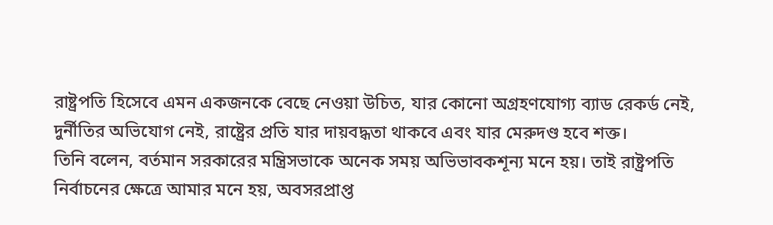রাষ্ট্রপতি হিসেবে এমন একজনকে বেছে নেওয়া উচিত, যার কোনো অগ্রহণযোগ্য ব্যাড রেকর্ড নেই, দুর্নীতির অভিযোগ নেই, রাষ্ট্রের প্রতি যার দায়বদ্ধতা থাকবে এবং যার মেরুদণ্ড হবে শক্ত।
তিনি বলেন, বর্তমান সরকারের মন্ত্রিসভাকে অনেক সময় অভিভাবকশূন্য মনে হয়। তাই রাষ্ট্রপতি নির্বাচনের ক্ষেত্রে আমার মনে হয়, অবসরপ্রাপ্ত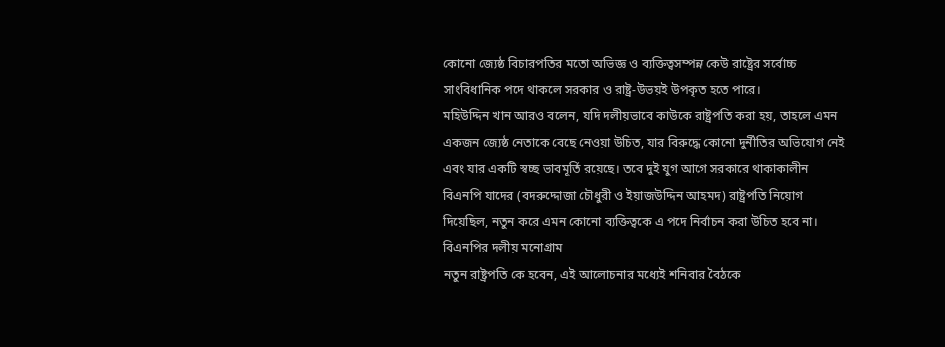কোনো জ্যেষ্ঠ বিচারপতির মতো অভিজ্ঞ ও ব্যক্তিত্বসম্পন্ন কেউ রাষ্ট্রের সর্বোচ্চ সাংবিধানিক পদে থাকলে সরকার ও রাষ্ট্র-উভয়ই উপকৃত হতে পারে।
মহিউদ্দিন খান আরও বলেন, যদি দলীয়ভাবে কাউকে রাষ্ট্রপতি করা হয়, তাহলে এমন একজন জ্যেষ্ঠ নেতাকে বেছে নেওয়া উচিত, যার বিরুদ্ধে কোনো দুর্নীতির অভিযোগ নেই এবং যার একটি স্বচ্ছ ভাবমূর্তি রয়েছে। তবে দুই যুগ আগে সরকারে থাকাকালীন বিএনপি যাদের (বদরুদ্দোজা চৌধুরী ও ইয়াজউদ্দিন আহমদ) রাষ্ট্রপতি নিয়োগ দিয়েছিল, নতুন করে এমন কোনো ব্যক্তিত্বকে এ পদে নির্বাচন করা উচিত হবে না।
বিএনপির দলীয় মনোগ্রাম
নতুন রাষ্ট্রপতি কে হবেন, এই আলোচনার মধ্যেই শনিবার বৈঠকে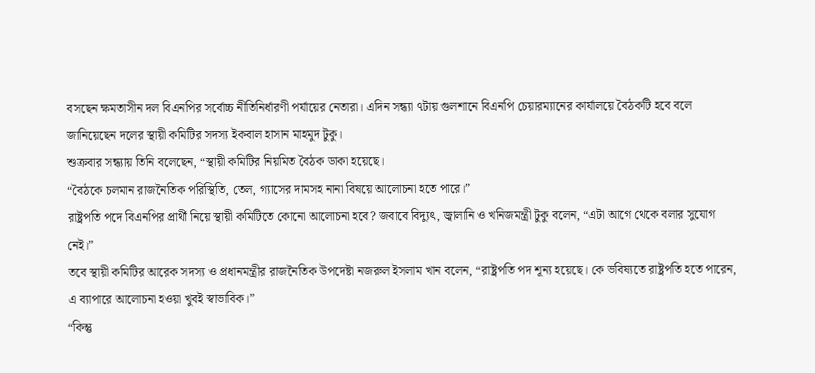বসছেন ক্ষমতাসীন দল বিএনপির সর্বোচ্চ নীতিনির্ধারণী পর্যায়ের নেতারা। এদিন সন্ধ্যা ৭টায় গুলশানে বিএনপি চেয়ারম্যানের কার্যালয়ে বৈঠকটি হবে বলে জানিয়েছেন দলের স্থায়ী কমিটির সদস্য ইকবাল হাসান মাহমুদ টুকু।
শুক্রবার সন্ধ্যায় তিনি বলেছেন, “স্থায়ী কমিটির নিয়মিত বৈঠক ডাকা হয়েছে।
“বৈঠকে চলমান রাজনৈতিক পরিস্থিতি, তেল, গ্যাসের দামসহ নানা বিষয়ে আলোচনা হতে পারে।”
রাষ্ট্রপতি পদে বিএনপির প্রার্থী নিয়ে স্থায়ী কমিটিতে কোনো আলোচনা হবে? জবাবে বিদ্যুৎ, জ্বালানি ও খনিজমন্ত্রী টুকু বলেন, “এটা আগে থেকে বলার সুযোগ নেই।”
তবে স্থায়ী কমিটির আরেক সদস্য ও প্রধানমন্ত্রীর রাজনৈতিক উপদেষ্টা নজরুল ইসলাম খান বলেন, “রাষ্ট্রপতি পদ শূন্য হয়েছে। কে ভবিষ্যতে রাষ্ট্রপতি হতে পারেন, এ ব্যাপারে আলোচনা হওয়া খুবই স্বাভাবিক।”
“কিন্তু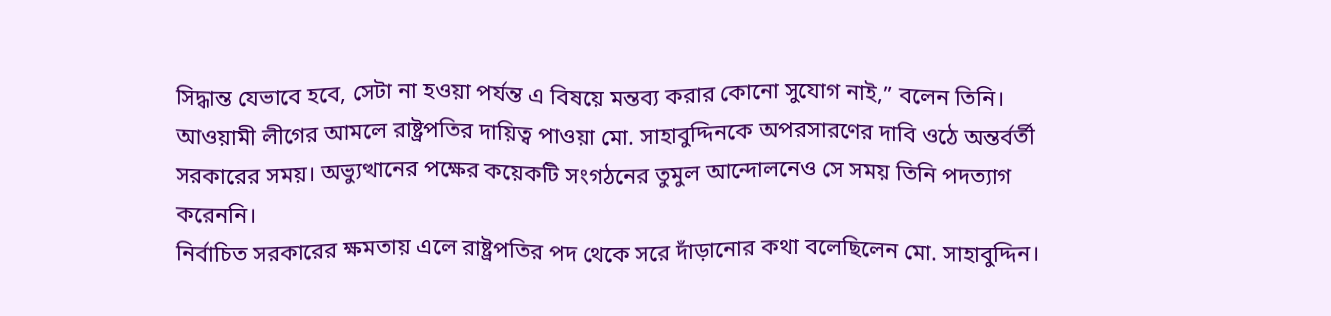সিদ্ধান্ত যেভাবে হবে, সেটা না হওয়া পর্যন্ত এ বিষয়ে মন্তব্য করার কোনো সুযোগ নাই,” বলেন তিনি।
আওয়ামী লীগের আমলে রাষ্ট্রপতির দায়িত্ব পাওয়া মো. সাহাবুদ্দিনকে অপরসারণের দাবি ওঠে অন্তর্বর্তী সরকারের সময়। অভ্যুত্থানের পক্ষের কয়েকটি সংগঠনের তুমুল আন্দোলনেও সে সময় তিনি পদত্যাগ করেননি।
নির্বাচিত সরকারের ক্ষমতায় এলে রাষ্ট্রপতির পদ থেকে সরে দাঁড়ানোর কথা বলেছিলেন মো. সাহাবুদ্দিন।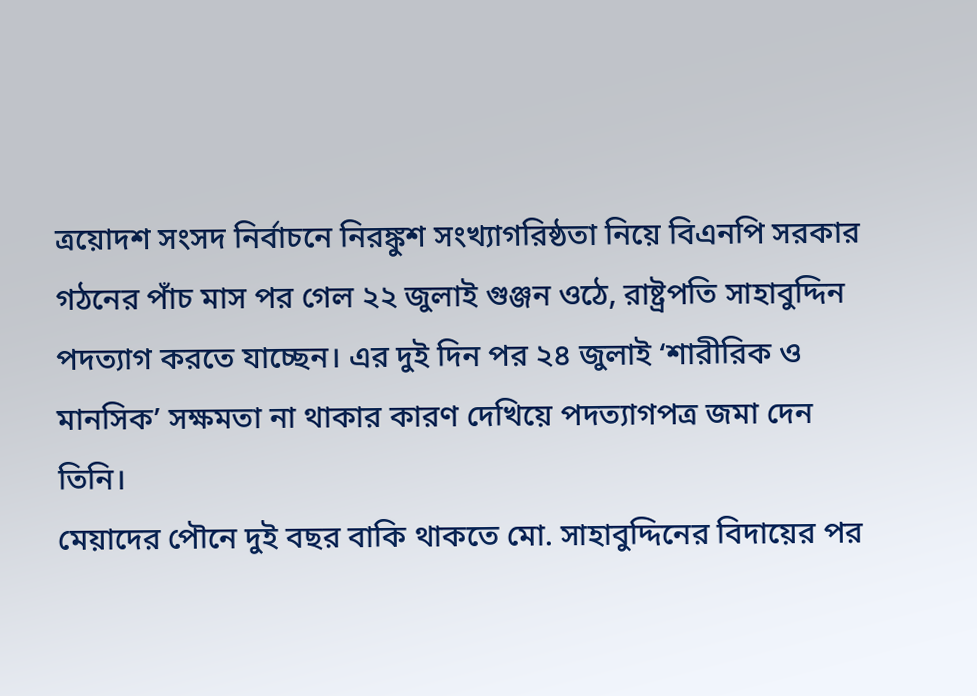ত্রয়োদশ সংসদ নির্বাচনে নিরঙ্কুশ সংখ্যাগরিষ্ঠতা নিয়ে বিএনপি সরকার গঠনের পাঁচ মাস পর গেল ২২ জুলাই গুঞ্জন ওঠে, রাষ্ট্রপতি সাহাবুদ্দিন পদত্যাগ করতে যাচ্ছেন। এর দুই দিন পর ২৪ জুলাই ‘শারীরিক ও মানসিক’ সক্ষমতা না থাকার কারণ দেখিয়ে পদত্যাগপত্র জমা দেন তিনি।
মেয়াদের পৌনে দুই বছর বাকি থাকতে মো. সাহাবুদ্দিনের বিদায়ের পর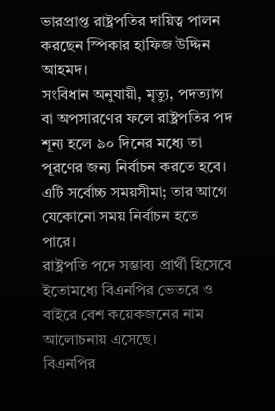ভারপ্রাপ্ত রাষ্ট্রপতির দায়িত্ব পালন করছেন স্পিকার হাফিজ উদ্দিন আহমদ।
সংবিধান অনুযায়ী, মৃত্যু, পদত্যাগ বা অপসারণের ফলে রাষ্ট্রপতির পদ শূন্য হলে ৯০ দিনের মধ্যে তা পূরণের জন্য নির্বাচন করতে হবে। এটি সর্বোচ্চ সময়সীমা; তার আগে যেকোনো সময় নির্বাচন হতে পারে।
রাষ্ট্রপতি পদে সম্ভাব্য প্রার্থী হিসেবে ইতোমধ্যে বিএনপির ভেতরে ও বাইরে বেশ কয়েকজনের নাম আলোচনায় এসেছে।
বিএনপির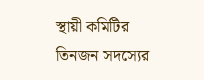স্থায়ী কমিটির তিনজন সদস্যের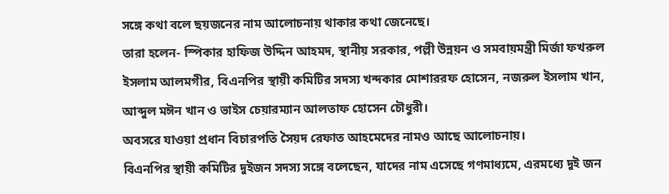সঙ্গে কথা বলে ছয়জনের নাম আলোচনায় থাকার কথা জেনেছে।
তারা হলেন- স্পিকার হাফিজ উদ্দিন আহমদ, স্থানীয় সরকার, পল্লী উন্নয়ন ও সমবায়মন্ত্রী মির্জা ফখরুল ইসলাম আলমগীর, বিএনপির স্থায়ী কমিটির সদস্য খন্দকার মোশাররফ হোসেন, নজরুল ইসলাম খান, আব্দুল মঈন খান ও ভাইস চেয়ারম্যান আলতাফ হোসেন চৌধুরী।
অবসরে যাওয়া প্রধান বিচারপতি সৈয়দ রেফাত আহমেদের নামও আছে আলোচনায়।
বিএনপির স্থায়ী কমিটির দুইজন সদস্য সঙ্গে বলেছেন, যাদের নাম এসেছে গণমাধ্যমে, এরমধ্যে দুই জন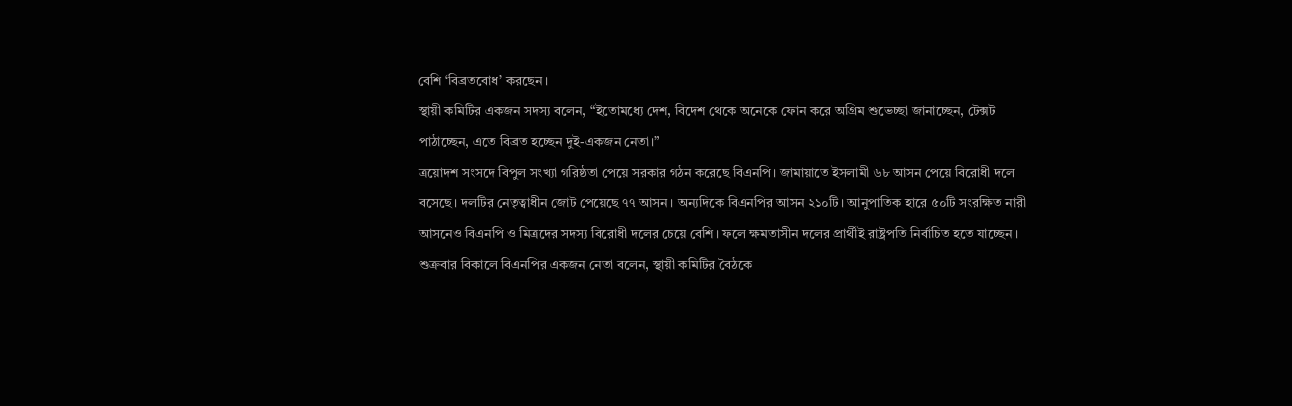বেশি ‘বিব্রতবোধ’ করছেন।
স্থায়ী কমিটির একজন সদস্য বলেন, “ইতোমধ্যে দেশ, বিদেশ থেকে অনেকে ফোন করে অগ্রিম শুভেচ্ছা জানাচ্ছেন, টেক্সট পাঠাচ্ছেন, এতে বিব্রত হচ্ছেন দুই-একজন নেতা।”
ত্রয়োদশ সংসদে বিপুল সংখ্যা গরিষ্ঠতা পেয়ে সরকার গঠন করেছে বিএনপি। জামায়াতে ইসলামী ৬৮ আসন পেয়ে বিরোধী দলে বসেছে। দলটির নেতৃত্বাধীন জোট পেয়েছে ৭৭ আসন। অন্যদিকে বিএনপির আসন ২১০টি। আনুপাতিক হারে ৫০টি সংরক্ষিত নারী আসনেও বিএনপি ও মিত্রদের সদস্য বিরোধী দলের চেয়ে বেশি। ফলে ক্ষমতাসীন দলের প্রার্থীই রাষ্ট্রপতি নির্বাচিত হতে যাচ্ছেন।
শুক্রবার বিকালে বিএনপির একজন নেতা বলেন, স্থায়ী কমিটির বৈঠকে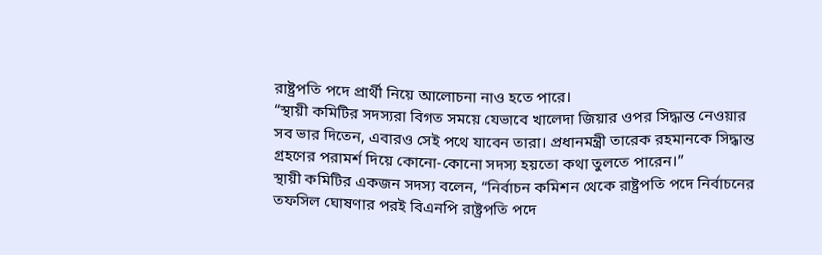রাষ্ট্রপতি পদে প্রার্থী নিয়ে আলোচনা নাও হতে পারে।
“স্থায়ী কমিটির সদস্যরা বিগত সময়ে যেভাবে খালেদা জিয়ার ওপর সিদ্ধান্ত নেওয়ার সব ভার দিতেন, এবারও সেই পথে যাবেন তারা। প্রধানমন্ত্রী তারেক রহমানকে সিদ্ধান্ত গ্রহণের পরামর্শ দিয়ে কোনো-কোনো সদস্য হয়তো কথা তুলতে পারেন।”
স্থায়ী কমিটির একজন সদস্য বলেন, “নির্বাচন কমিশন থেকে রাষ্ট্রপতি পদে নির্বাচনের তফসিল ঘোষণার পরই বিএনপি রাষ্ট্রপতি পদে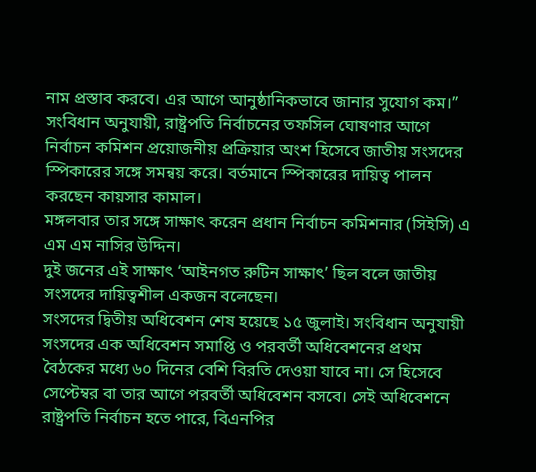নাম প্রস্তাব করবে। এর আগে আনুষ্ঠানিকভাবে জানার সুযোগ কম।”
সংবিধান অনুযায়ী, রাষ্ট্রপতি নির্বাচনের তফসিল ঘোষণার আগে নির্বাচন কমিশন প্রয়োজনীয় প্রক্রিয়ার অংশ হিসেবে জাতীয় সংসদের স্পিকারের সঙ্গে সমন্বয় করে। বর্তমানে স্পিকারের দায়িত্ব পালন করছেন কায়সার কামাল।
মঙ্গলবার তার সঙ্গে সাক্ষাৎ করেন প্রধান নির্বাচন কমিশনার (সিইসি) এ এম এম নাসির উদ্দিন।
দুই জনের এই সাক্ষাৎ ‘আইনগত রুটিন সাক্ষাৎ’ ছিল বলে জাতীয় সংসদের দায়িত্বশীল একজন বলেছেন।
সংসদের দ্বিতীয় অধিবেশন শেষ হয়েছে ১৫ জুলাই। সংবিধান অনুযায়ী সংসদের এক অধিবেশন সমাপ্তি ও পরবর্তী অধিবেশনের প্রথম বৈঠকের মধ্যে ৬০ দিনের বেশি বিরতি দেওয়া যাবে না। সে হিসেবে সেপ্টেম্বর বা তার আগে পরবর্তী অধিবেশন বসবে। সেই অধিবেশনে রাষ্ট্রপতি নির্বাচন হতে পারে, বিএনপির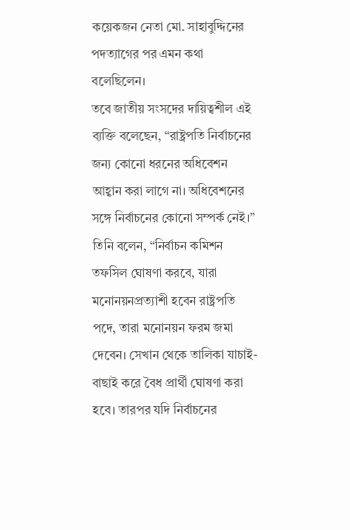কয়েকজন নেতা মো. সাহাবুদ্দিনের পদত্যাগের পর এমন কথা বলেছিলেন।
তবে জাতীয় সংসদের দায়িত্বশীল এই ব্যক্তি বলেছেন, “রাষ্ট্রপতি নির্বাচনের জন্য কোনো ধরনের অধিবেশন আহ্বান করা লাগে না। অধিবেশনের সঙ্গে নির্বাচনের কোনো সম্পর্ক নেই।”
তিনি বলেন, “নির্বাচন কমিশন তফসিল ঘোষণা করবে, যারা মনোনয়নপ্রত্যাশী হবেন রাষ্ট্রপতি পদে, তারা মনোনয়ন ফরম জমা দেবেন। সেখান থেকে তালিকা যাচাই-বাছাই করে বৈধ প্রার্থী ঘোষণা করা হবে। তারপর যদি নির্বাচনের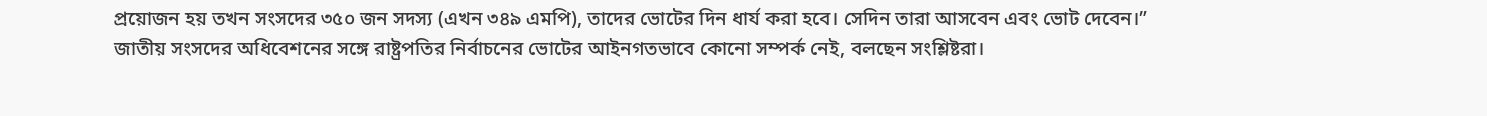প্রয়োজন হয় তখন সংসদের ৩৫০ জন সদস্য (এখন ৩৪৯ এমপি), তাদের ভোটের দিন ধার্য করা হবে। সেদিন তারা আসবেন এবং ভোট দেবেন।”
জাতীয় সংসদের অধিবেশনের সঙ্গে রাষ্ট্রপতির নির্বাচনের ভোটের আইনগতভাবে কোনো সম্পর্ক নেই, বলছেন সংশ্লিষ্টরা।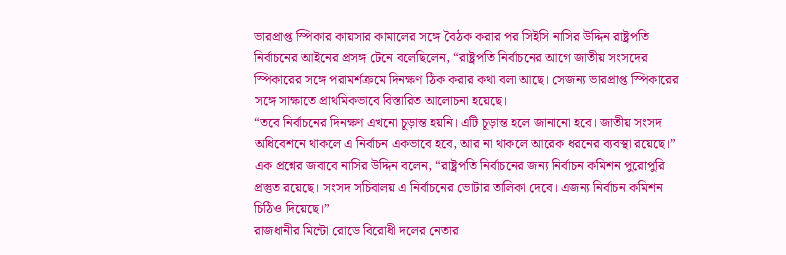ভারপ্রাপ্ত স্পিকার কায়সার কামালের সঙ্গে বৈঠক করার পর সিইসি নাসির উদ্দিন রাষ্ট্রপতি নির্বাচনের আইনের প্রসঙ্গ টেনে বলেছিলেন, “রাষ্ট্রপতি নির্বাচনের আগে জাতীয় সংসদের স্পিকারের সঙ্গে পরামর্শক্রমে দিনক্ষণ ঠিক করার কথা বলা আছে। সেজন্য ভারপ্রাপ্ত স্পিকারের সঙ্গে সাক্ষাতে প্রাথমিকভাবে বিস্তারিত আলোচনা হয়েছে।
“তবে নির্বাচনের দিনক্ষণ এখনো চূড়ান্ত হয়নি। এটি চূড়ান্ত হলে জানানো হবে। জাতীয় সংসদ অধিবেশনে থাকলে এ নির্বাচন একভাবে হবে, আর না থাকলে আরেক ধরনের ব্যবস্থা রয়েছে।”
এক প্রশ্নের জবাবে নাসির উদ্দিন বলেন, “রাষ্ট্রপতি নির্বাচনের জন্য নির্বাচন কমিশন পুরোপুরি প্রস্তুত রয়েছে। সংসদ সচিবালয় এ নির্বাচনের ভোটার তালিকা দেবে। এজন্য নির্বাচন কমিশন চিঠিও দিয়েছে।”
রাজধানীর মিন্টো রোডে বিরোধী দলের নেতার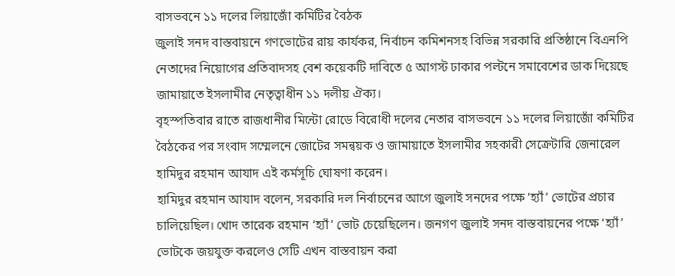বাসভবনে ১১ দলের লিয়াজোঁ কমিটির বৈঠক
জুলাই সনদ বাস্তবায়নে গণভোটের রায় কার্যকর, নির্বাচন কমিশনসহ বিভিন্ন সরকারি প্রতিষ্ঠানে বিএনপি নেতাদের নিয়োগের প্রতিবাদসহ বেশ কয়েকটি দাবিতে ৫ আগস্ট ঢাকার পল্টনে সমাবেশের ডাক দিয়েছে জামায়াতে ইসলামীর নেতৃত্বাধীন ১১ দলীয় ঐক্য।
বৃহস্পতিবার রাতে রাজধানীর মিন্টো রোডে বিরোধী দলের নেতার বাসভবনে ১১ দলের লিয়াজোঁ কমিটির বৈঠকের পর সংবাদ সম্মেলনে জোটের সমন্বয়ক ও জামায়াতে ইসলামীর সহকারী সেক্রেটারি জেনারেল হামিদুর রহমান আযাদ এই কর্মসূচি ঘোষণা করেন।
হামিদুর রহমান আযাদ বলেন, সরকারি দল নির্বাচনের আগে জুলাই সনদের পক্ষে ‘হ্যাঁ’ ভোটের প্রচার চালিয়েছিল। খোদ তারেক রহমান ‘হ্যাঁ’ ভোট চেয়েছিলেন। জনগণ জুলাই সনদ বাস্তবায়নের পক্ষে ‘হ্যাঁ’ ভোটকে জয়যুক্ত করলেও সেটি এখন বাস্তবায়ন করা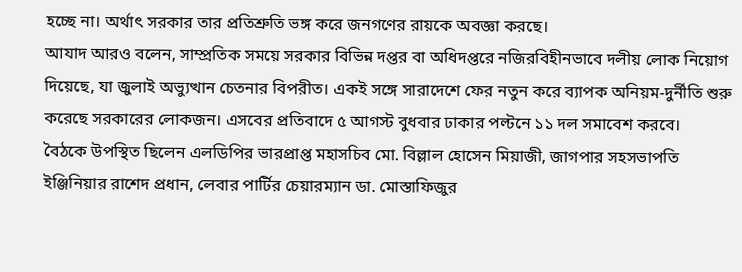হচ্ছে না। অর্থাৎ সরকার তার প্রতিশ্রুতি ভঙ্গ করে জনগণের রায়কে অবজ্ঞা করছে।
আযাদ আরও বলেন, সাম্প্রতিক সময়ে সরকার বিভিন্ন দপ্তর বা অধিদপ্তরে নজিরবিহীনভাবে দলীয় লোক নিয়োগ দিয়েছে, যা জুলাই অভ্যুত্থান চেতনার বিপরীত। একই সঙ্গে সারাদেশে ফের নতুন করে ব্যাপক অনিয়ম-দুর্নীতি শুরু করেছে সরকারের লোকজন। এসবের প্রতিবাদে ৫ আগস্ট বুধবার ঢাকার পল্টনে ১১ দল সমাবেশ করবে।
বৈঠকে উপস্থিত ছিলেন এলডিপির ভারপ্রাপ্ত মহাসচিব মো. বিল্লাল হোসেন মিয়াজী, জাগপার সহসভাপতি ইঞ্জিনিয়ার রাশেদ প্রধান, লেবার পার্টির চেয়ারম্যান ডা. মোস্তাফিজুর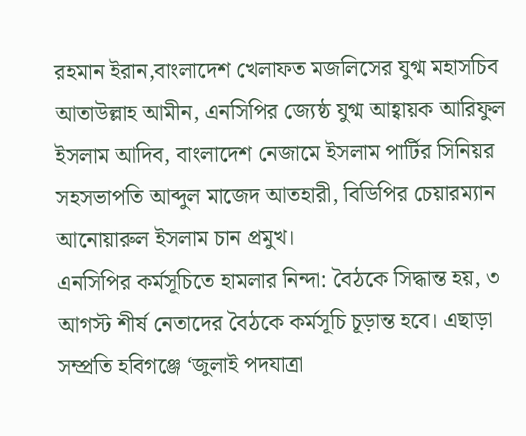রহমান ইরান,বাংলাদেশ খেলাফত মজলিসের যুগ্ম মহাসচিব আতাউল্লাহ আমীন, এনসিপির জ্যেষ্ঠ যুগ্ম আহ্বায়ক আরিফুল ইসলাম আদিব, বাংলাদেশ নেজামে ইসলাম পার্টির সিনিয়র সহসভাপতি আব্দুল মাজেদ আতহারী, বিডিপির চেয়ারম্যান আনোয়ারুল ইসলাম চান প্রমুখ।
এনসিপির কর্মসূচিতে হামলার নিন্দা: বৈঠকে সিদ্ধান্ত হয়, ৩ আগস্ট শীর্ষ নেতাদের বৈঠকে কর্মসূচি চূড়ান্ত হবে। এছাড়া সম্প্রতি হবিগঞ্জে ‘জুলাই পদযাত্রা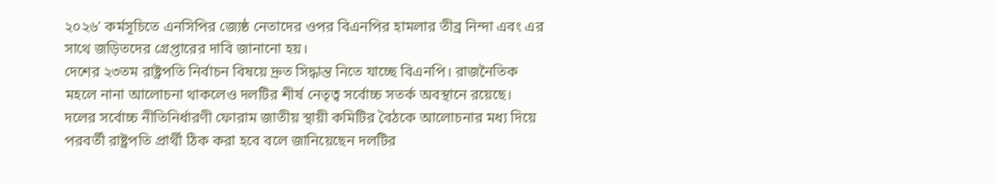২০২৬’ কর্মসূচিতে এনসিপির জ্যেষ্ঠ নেতাদের ওপর বিএনপির হামলার তীব্র নিন্দা এবং এর সাথে জড়িতদের গ্রেপ্তারের দাবি জানানো হয়।
দেশের ২৩তম রাষ্ট্রপতি নির্বাচন বিষয়ে দ্রুত সিদ্ধান্ত নিতে যাচ্ছে বিএনপি। রাজনৈতিক মহলে নানা আলোচনা থাকলেও দলটির শীর্ষ নেতৃত্ব সর্বোচ্চ সতর্ক অবস্থানে রয়েছে।
দলের সর্বোচ্চ নীতিনির্ধারণী ফোরাম জাতীয় স্থায়ী কমিটির বৈঠকে আলোচনার মধ্য দিয়ে পরবর্তী রাষ্ট্রপতি প্রার্থী ঠিক করা হবে বলে জানিয়েছেন দলটির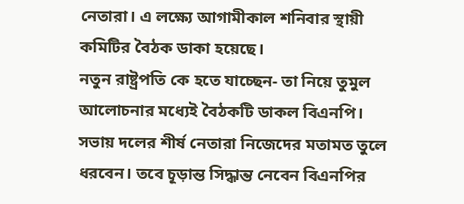নেতারা। এ লক্ষ্যে আগামীকাল শনিবার স্থায়ী কমিটির বৈঠক ডাকা হয়েছে।
নতুন রাষ্ট্রপতি কে হতে যাচ্ছেন- তা নিয়ে তুমুল আলোচনার মধ্যেই বৈঠকটি ডাকল বিএনপি। সভায় দলের শীর্ষ নেতারা নিজেদের মতামত তুলে ধরবেন। তবে চূড়ান্ত সিদ্ধান্ত নেবেন বিএনপির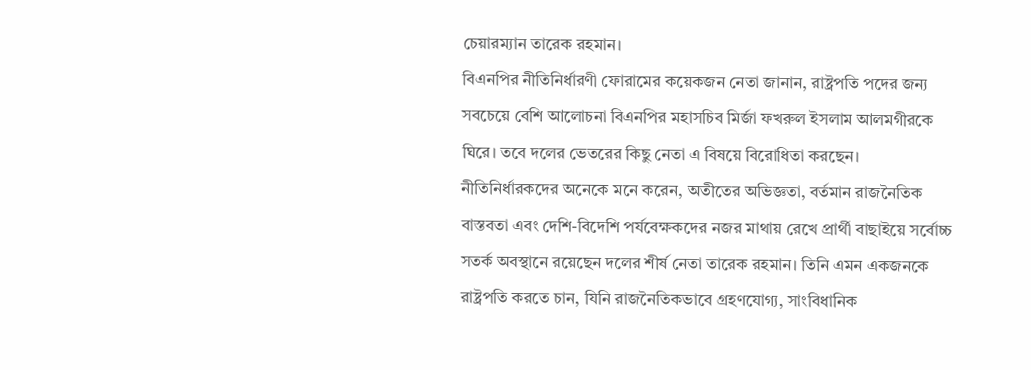চেয়ারম্যান তারেক রহমান।
বিএনপির নীতিনির্ধারণী ফোরামের কয়েকজন নেতা জানান, রাষ্ট্রপতি পদের জন্য সবচেয়ে বেশি আলোচনা বিএনপির মহাসচিব মির্জা ফখরুল ইসলাম আলমগীরকে ঘিরে। তবে দলের ভেতরের কিছু নেতা এ বিষয়ে বিরোধিতা করছেন।
নীতিনির্ধারকদের অনেকে মনে করেন, অতীতের অভিজ্ঞতা, বর্তমান রাজনৈতিক বাস্তবতা এবং দেশি-বিদেশি পর্যবেক্ষকদের নজর মাথায় রেখে প্রার্থী বাছাইয়ে সর্বোচ্চ সতর্ক অবস্থানে রয়েছেন দলের শীর্ষ নেতা তারেক রহমান। তিনি এমন একজনকে রাষ্ট্রপতি করতে চান, যিনি রাজনৈতিকভাবে গ্রহণযোগ্য, সাংবিধানিক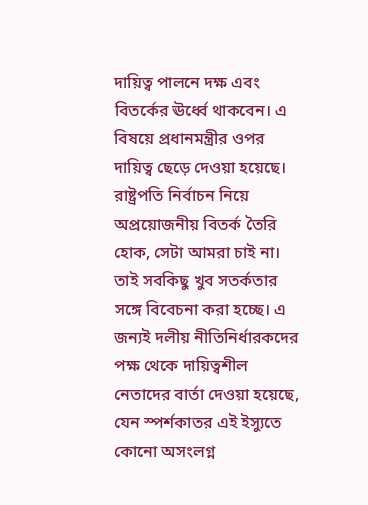দায়িত্ব পালনে দক্ষ এবং বিতর্কের ঊর্ধ্বে থাকবেন। এ বিষয়ে প্রধানমন্ত্রীর ওপর দায়িত্ব ছেড়ে দেওয়া হয়েছে। রাষ্ট্রপতি নির্বাচন নিয়ে অপ্রয়োজনীয় বিতর্ক তৈরি হোক, সেটা আমরা চাই না। তাই সবকিছু খুব সতর্কতার সঙ্গে বিবেচনা করা হচ্ছে। এ জন্যই দলীয় নীতিনির্ধারকদের পক্ষ থেকে দায়িত্বশীল নেতাদের বার্তা দেওয়া হয়েছে, যেন স্পর্শকাতর এই ইস্যুতে কোনো অসংলগ্ন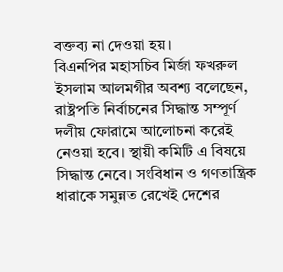বক্তব্য না দেওয়া হয়।
বিএনপির মহাসচিব মির্জা ফখরুল ইসলাম আলমগীর অবশ্য বলেছেন, রাষ্ট্রপতি নির্বাচনের সিদ্ধান্ত সম্পূর্ণ দলীয় ফোরামে আলোচনা করেই নেওয়া হবে। স্থায়ী কমিটি এ বিষয়ে সিদ্ধান্ত নেবে। সংবিধান ও গণতান্ত্রিক ধারাকে সমুন্নত রেখেই দেশের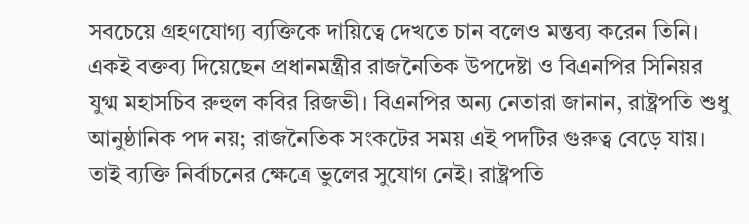সবচেয়ে গ্রহণযোগ্য ব্যক্তিকে দায়িত্বে দেখতে চান বলেও মন্তব্য করেন তিনি।
একই বক্তব্য দিয়েছেন প্রধানমন্ত্রীর রাজনৈতিক উপদেষ্টা ও বিএনপির সিনিয়র যুগ্ম মহাসচিব রুহুল কবির রিজভী। বিএনপির অন্য নেতারা জানান, রাষ্ট্রপতি শুধু আনুষ্ঠানিক পদ নয়; রাজনৈতিক সংকটের সময় এই পদটির গুরুত্ব বেড়ে যায়। তাই ব্যক্তি নির্বাচনের ক্ষেত্রে ভুলের সুযোগ নেই। রাষ্ট্রপতি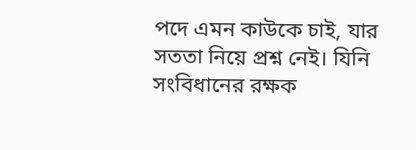পদে এমন কাউকে চাই, যার সততা নিয়ে প্রশ্ন নেই। যিনি সংবিধানের রক্ষক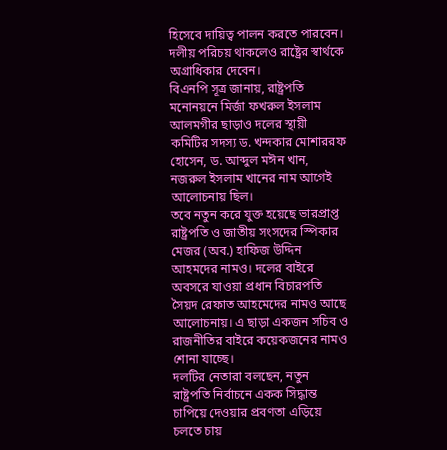হিসেবে দায়িত্ব পালন করতে পারবেন। দলীয় পরিচয় থাকলেও রাষ্ট্রের স্বার্থকে অগ্রাধিকার দেবেন।
বিএনপি সূত্র জানায়, রাষ্ট্রপতি মনোনয়নে মির্জা ফখরুল ইসলাম আলমগীর ছাড়াও দলের স্থায়ী কমিটির সদস্য ড. খন্দকার মোশাররফ হোসেন, ড. আব্দুল মঈন খান, নজরুল ইসলাম খানের নাম আগেই আলোচনায় ছিল।
তবে নতুন করে যুক্ত হয়েছে ভারপ্রাপ্ত রাষ্ট্রপতি ও জাতীয় সংসদের স্পিকার মেজর (অব.) হাফিজ উদ্দিন আহমদের নামও। দলের বাইরে অবসরে যাওয়া প্রধান বিচারপতি সৈয়দ রেফাত আহমেদের নামও আছে আলোচনায়। এ ছাড়া একজন সচিব ও রাজনীতির বাইরে কয়েকজনের নামও শোনা যাচ্ছে।
দলটির নেতারা বলছেন, নতুন রাষ্ট্রপতি নির্বাচনে একক সিদ্ধান্ত চাপিয়ে দেওয়ার প্রবণতা এড়িয়ে চলতে চায়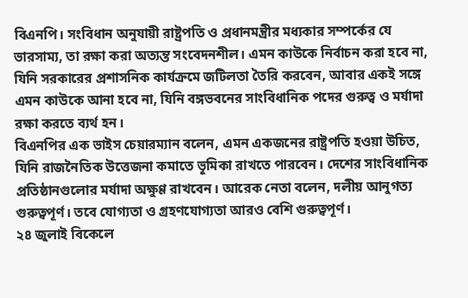বিএনপি। সংবিধান অনুযায়ী রাষ্ট্রপতি ও প্রধানমন্ত্রীর মধ্যকার সম্পর্কের যে ভারসাম্য, তা রক্ষা করা অত্যন্ত সংবেদনশীল। এমন কাউকে নির্বাচন করা হবে না, যিনি সরকারের প্রশাসনিক কার্যক্রমে জটিলতা তৈরি করবেন, আবার একই সঙ্গে এমন কাউকে আনা হবে না, যিনি বঙ্গভবনের সাংবিধানিক পদের গুরুত্ব ও মর্যাদা রক্ষা করতে ব্যর্থ হন।
বিএনপির এক ভাইস চেয়ারম্যান বলেন, এমন একজনের রাষ্ট্রপতি হওয়া উচিত, যিনি রাজনৈতিক উত্তেজনা কমাতে ভূমিকা রাখতে পারবেন। দেশের সাংবিধানিক প্রতিষ্ঠানগুলোর মর্যাদা অক্ষুণ্ণ রাখবেন। আরেক নেতা বলেন, দলীয় আনুগত্য গুরুত্বপূর্ণ। তবে যোগ্যতা ও গ্রহণযোগ্যতা আরও বেশি গুরুত্বপূর্ণ।
২৪ জুলাই বিকেলে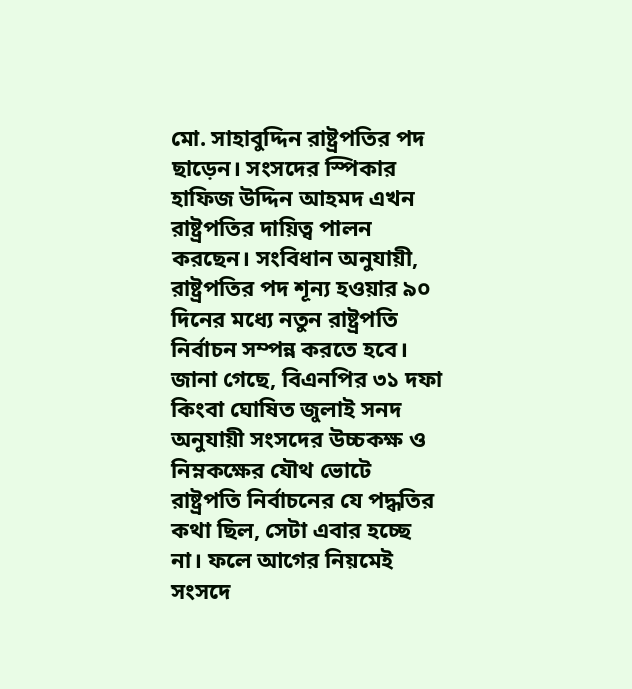মো. সাহাবুদ্দিন রাষ্ট্রপতির পদ ছাড়েন। সংসদের স্পিকার হাফিজ উদ্দিন আহমদ এখন রাষ্ট্রপতির দায়িত্ব পালন করছেন। সংবিধান অনুযায়ী, রাষ্ট্রপতির পদ শূন্য হওয়ার ৯০ দিনের মধ্যে নতুন রাষ্ট্রপতি নির্বাচন সম্পন্ন করতে হবে।
জানা গেছে, বিএনপির ৩১ দফা কিংবা ঘোষিত জুলাই সনদ অনুযায়ী সংসদের উচ্চকক্ষ ও নিম্নকক্ষের যৌথ ভোটে রাষ্ট্রপতি নির্বাচনের যে পদ্ধতির কথা ছিল, সেটা এবার হচ্ছে না। ফলে আগের নিয়মেই সংসদে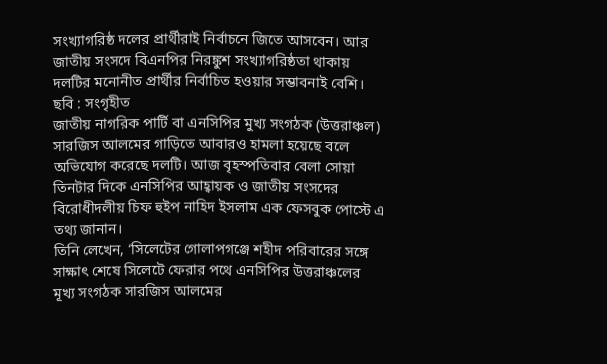সংখ্যাগরিষ্ঠ দলের প্রার্থীরাই নির্বাচনে জিতে আসবেন। আর জাতীয় সংসদে বিএনপির নিরঙ্কুশ সংখ্যাগরিষ্ঠতা থাকায় দলটির মনোনীত প্রার্থীর নির্বাচিত হওয়ার সম্ভাবনাই বেশি।
ছবি : সংগৃহীত
জাতীয় নাগরিক পার্টি বা এনসিপির মুখ্য সংগঠক (উত্তরাঞ্চল) সারজিস আলমের গাড়িতে আবারও হামলা হয়েছে বলে অভিযোগ করেছে দলটি। আজ বৃহস্পতিবার বেলা সোয়া তিনটার দিকে এনসিপির আহ্বায়ক ও জাতীয় সংসদের বিরোধীদলীয় চিফ হুইপ নাহিদ ইসলাম এক ফেসবুক পোস্টে এ তথ্য জানান।
তিনি লেখেন, ‘সিলেটের গোলাপগঞ্জে শহীদ পরিবারের সঙ্গে সাক্ষাৎ শেষে সিলেটে ফেরার পথে এনসিপির উত্তরাঞ্চলের মূখ্য সংগঠক সারজিস আলমের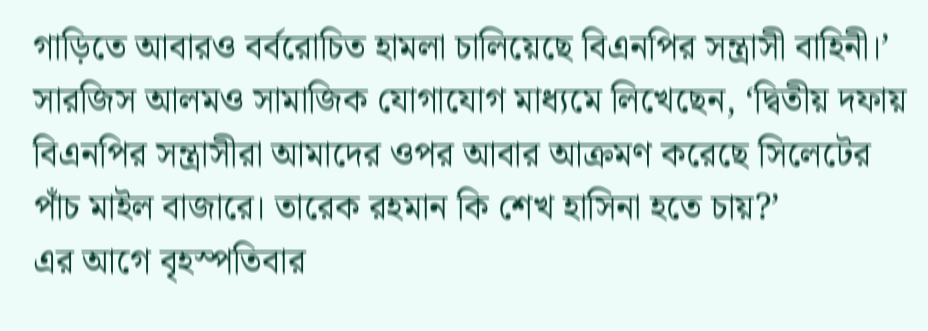গাড়িতে আবারও বর্বরোচিত হামলা চালিয়েছে বিএনপির সন্ত্রাসী বাহিনী।’
সারজিস আলমও সামাজিক যোগাযোগ মাধ্যমে লিখেছেন, ‘দ্বিতীয় দফায় বিএনপির সন্ত্রাসীরা আমাদের ওপর আবার আক্রমণ করেছে সিলেটের পাঁচ মাইল বাজারে। তারেক রহমান কি শেখ হাসিনা হতে চায়?’
এর আগে বৃহস্পতিবার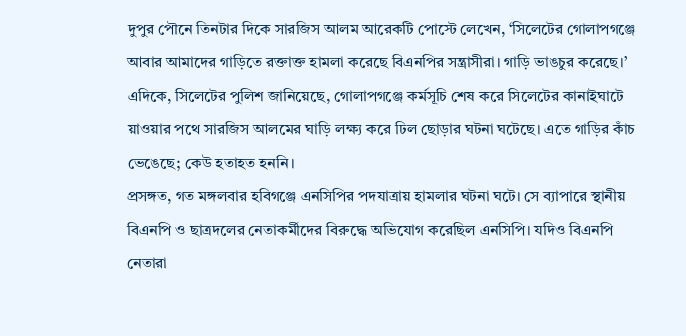দুপুর পৌনে তিনটার দিকে সারজিস আলম আরেকটি পোস্টে লেখেন, ‘সিলেটের গোলাপগঞ্জে আবার আমাদের গাড়িতে রক্তাক্ত হামলা করেছে বিএনপির সন্ত্রাসীরা। গাড়ি ভাঙচুর করেছে।’
এদিকে, সিলেটের পুলিশ জানিয়েছে, গোলাপগঞ্জে কর্মসূচি শেষ করে সিলেটের কানাইঘাটে য়াওয়ার পথে সারজিস আলমের ঘাড়ি লক্ষ্য করে ঢিল ছোড়ার ঘটনা ঘটেছে। এতে গাড়ির কাঁচ ভেঙেছে; কেউ হতাহত হননি।
প্রসঙ্গত, গত মঙ্গলবার হবিগঞ্জে এনসিপির পদযাত্রায় হামলার ঘটনা ঘটে। সে ব্যাপারে স্থানীয় বিএনপি ও ছাত্রদলের নেতাকর্মীদের বিরুদ্ধে অভিযোগ করেছিল এনসিপি। যদিও বিএনপি নেতারা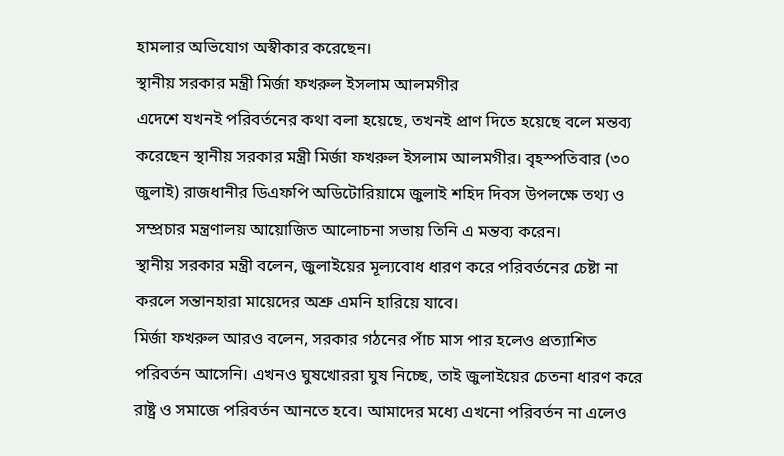হামলার অভিযোগ অস্বীকার করেছেন।
স্থানীয় সরকার মন্ত্রী মির্জা ফখরুল ইসলাম আলমগীর
এদেশে যখনই পরিবর্তনের কথা বলা হয়েছে, তখনই প্রাণ দিতে হয়েছে বলে মন্তব্য করেছেন স্থানীয় সরকার মন্ত্রী মির্জা ফখরুল ইসলাম আলমগীর। বৃহস্পতিবার (৩০ জুলাই) রাজধানীর ডিএফপি অডিটোরিয়ামে জুলাই শহিদ দিবস উপলক্ষে তথ্য ও সম্প্রচার মন্ত্রণালয় আয়োজিত আলোচনা সভায় তিনি এ মন্তব্য করেন।
স্থানীয় সরকার মন্ত্রী বলেন, জুলাইয়ের মূল্যবোধ ধারণ করে পরিবর্তনের চেষ্টা না করলে সন্তানহারা মায়েদের অশ্রু এমনি হারিয়ে যাবে।
মির্জা ফখরুল আরও বলেন, সরকার গঠনের পাঁচ মাস পার হলেও প্রত্যাশিত পরিবর্তন আসেনি। এখনও ঘুষখোররা ঘুষ নিচ্ছে, তাই জুলাইয়ের চেতনা ধারণ করে রাষ্ট্র ও সমাজে পরিবর্তন আনতে হবে। আমাদের মধ্যে এখনো পরিবর্তন না এলেও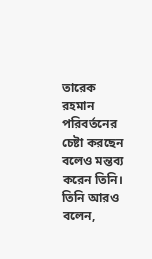তারেক রহমান পরিবর্তনের চেষ্টা করছেন বলেও মন্তব্য করেন তিনি।
তিনি আরও বলেন,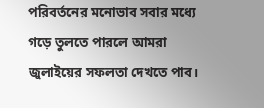পরিবর্তনের মনোভাব সবার মধ্যে গড়ে তুলতে পারলে আমরা জুলাইয়ের সফলতা দেখতে পাব।